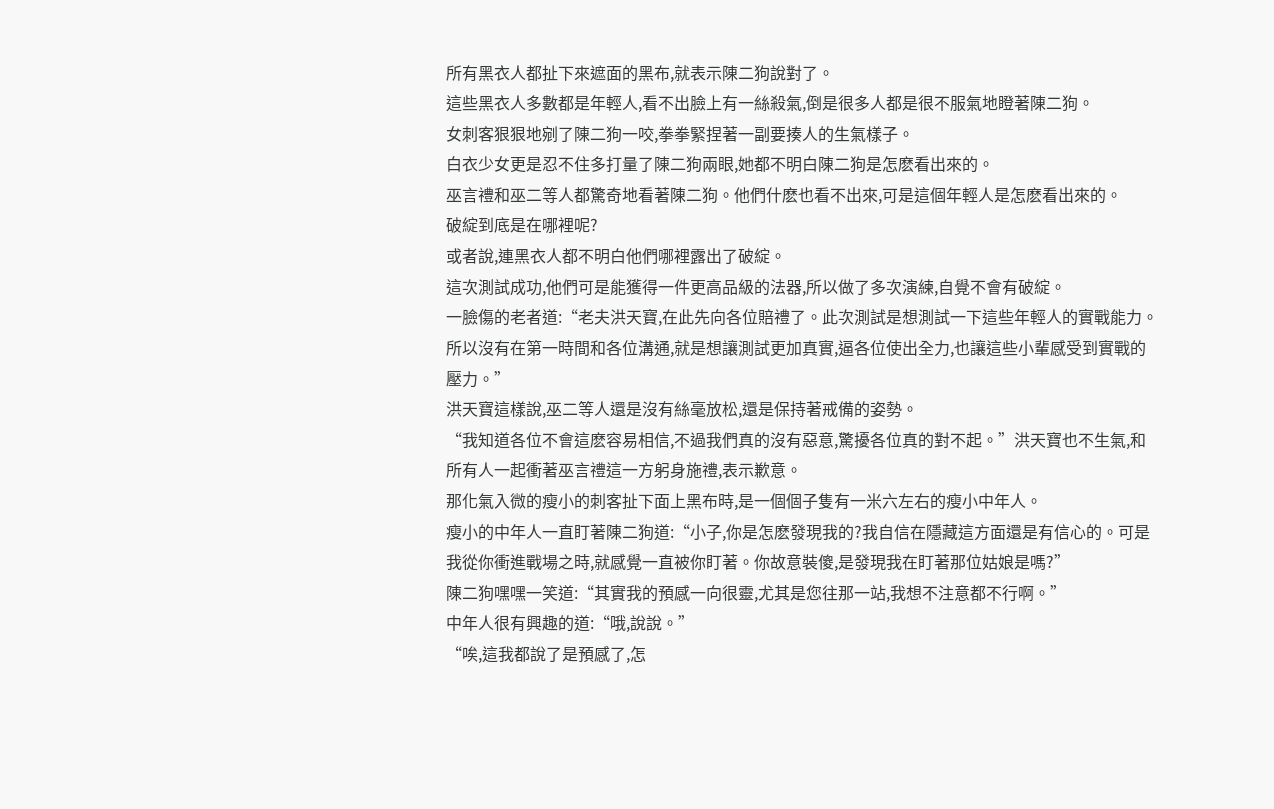所有黑衣人都扯下來遮面的黑布,就表示陳二狗說對了。
這些黑衣人多數都是年輕人,看不出臉上有一絲殺氣,倒是很多人都是很不服氣地瞪著陳二狗。
女刺客狠狠地剜了陳二狗一咬,拳拳緊捏著一副要揍人的生氣樣子。
白衣少女更是忍不住多打量了陳二狗兩眼,她都不明白陳二狗是怎麽看出來的。
巫言禮和巫二等人都驚奇地看著陳二狗。他們什麽也看不出來,可是這個年輕人是怎麽看出來的。
破綻到底是在哪裡呢?
或者說,連黑衣人都不明白他們哪裡露出了破綻。
這次測試成功,他們可是能獲得一件更高品級的法器,所以做了多次演練,自覺不會有破綻。
一臉傷的老者道:“老夫洪天寶,在此先向各位賠禮了。此次測試是想測試一下這些年輕人的實戰能力。所以沒有在第一時間和各位溝通,就是想讓測試更加真實,逼各位使出全力,也讓這些小輩感受到實戰的壓力。”
洪天寶這樣說,巫二等人還是沒有絲毫放松,還是保持著戒備的姿勢。
“我知道各位不會這麽容易相信,不過我們真的沒有惡意,驚擾各位真的對不起。”洪天寶也不生氣,和所有人一起衝著巫言禮這一方躬身施禮,表示歉意。
那化氣入微的瘦小的刺客扯下面上黑布時,是一個個子隻有一米六左右的瘦小中年人。
瘦小的中年人一直盯著陳二狗道:“小子,你是怎麽發現我的?我自信在隱藏這方面還是有信心的。可是我從你衝進戰場之時,就感覺一直被你盯著。你故意裝傻,是發現我在盯著那位姑娘是嗎?”
陳二狗嘿嘿一笑道:“其實我的預感一向很靈,尤其是您往那一站,我想不注意都不行啊。”
中年人很有興趣的道:“哦,說說。”
“唉,這我都說了是預感了,怎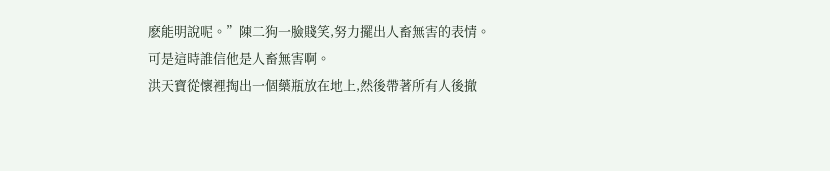麽能明說呢。”陳二狗一臉賤笑,努力擺出人畜無害的表情。可是這時誰信他是人畜無害啊。
洪天寶從懷裡掏出一個藥瓶放在地上,然後帶著所有人後撤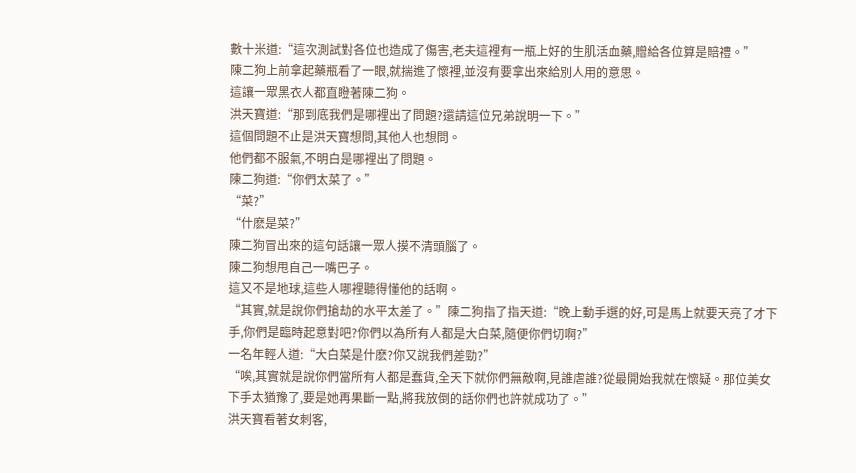數十米道:“這次測試對各位也造成了傷害,老夫這裡有一瓶上好的生肌活血藥,贈給各位算是賠禮。”
陳二狗上前拿起藥瓶看了一眼,就揣進了懷裡,並沒有要拿出來給別人用的意思。
這讓一眾黑衣人都直瞪著陳二狗。
洪天寶道:“那到底我們是哪裡出了問題?還請這位兄弟說明一下。”
這個問題不止是洪天寶想問,其他人也想問。
他們都不服氣,不明白是哪裡出了問題。
陳二狗道:“你們太菜了。”
“菜?”
“什麽是菜?”
陳二狗冒出來的這句話讓一眾人摸不清頭腦了。
陳二狗想甩自己一嘴巴子。
這又不是地球,這些人哪裡聽得懂他的話啊。
“其實,就是說你們搶劫的水平太差了。”陳二狗指了指天道:“晚上動手選的好,可是馬上就要天亮了才下手,你們是臨時起意對吧?你們以為所有人都是大白菜,隨便你們切啊?”
一名年輕人道:“大白菜是什麽?你又說我們差勁?”
“唉,其實就是說你們當所有人都是蠢貨,全天下就你們無敵啊,見誰虐誰?從最開始我就在懷疑。那位美女下手太猶豫了,要是她再果斷一點,將我放倒的話你們也許就成功了。”
洪天寶看著女刺客,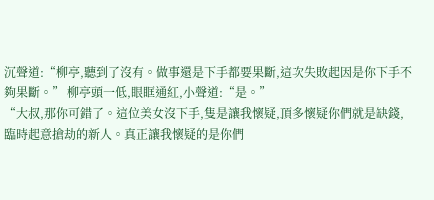沉聲道:“柳亭,聽到了沒有。做事還是下手都要果斷,這次失敗起因是你下手不夠果斷。” 柳亭頭一低,眼眶通紅,小聲道:“是。”
“大叔,那你可錯了。這位美女沒下手,隻是讓我懷疑,頂多懷疑你們就是缺錢,臨時起意搶劫的新人。真正讓我懷疑的是你們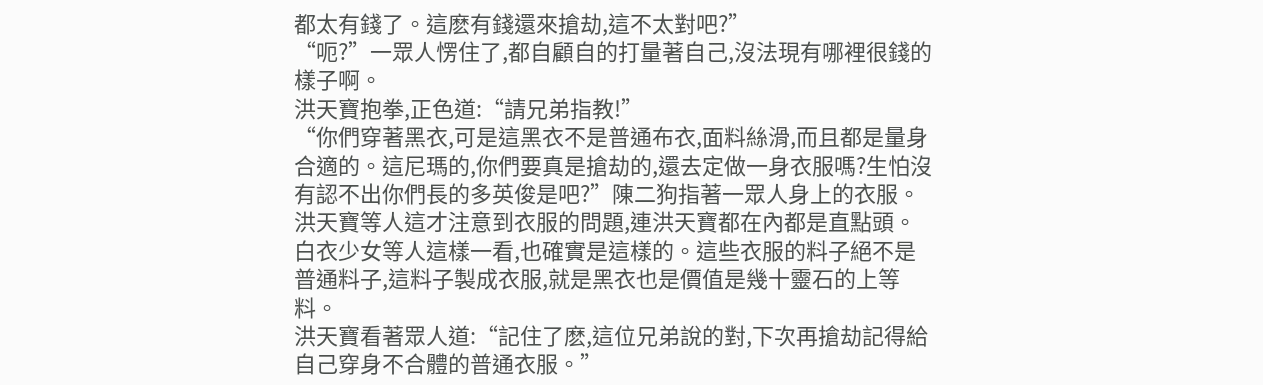都太有錢了。這麽有錢還來搶劫,這不太對吧?”
“呃?”一眾人愣住了,都自顧自的打量著自己,沒法現有哪裡很錢的樣子啊。
洪天寶抱拳,正色道:“請兄弟指教!”
“你們穿著黑衣,可是這黑衣不是普通布衣,面料絲滑,而且都是量身合適的。這尼瑪的,你們要真是搶劫的,還去定做一身衣服嗎?生怕沒有認不出你們長的多英俊是吧?”陳二狗指著一眾人身上的衣服。
洪天寶等人這才注意到衣服的問題,連洪天寶都在內都是直點頭。
白衣少女等人這樣一看,也確實是這樣的。這些衣服的料子絕不是普通料子,這料子製成衣服,就是黑衣也是價值是幾十靈石的上等料。
洪天寶看著眾人道:“記住了麽,這位兄弟說的對,下次再搶劫記得給自己穿身不合體的普通衣服。”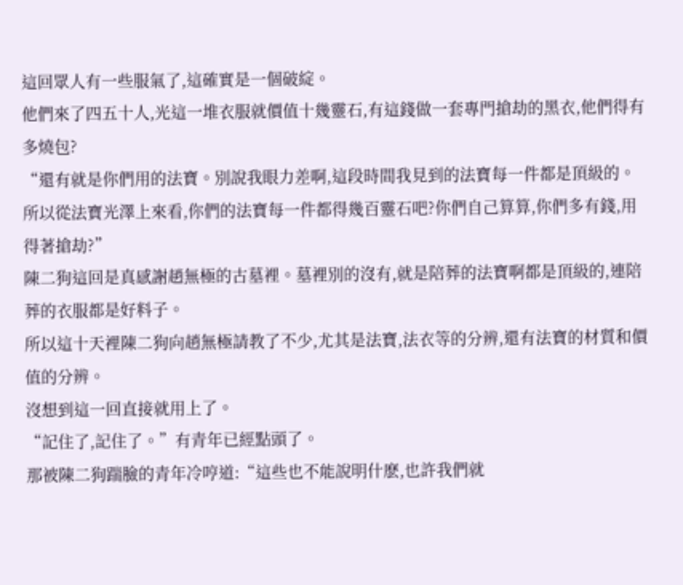這回眾人有一些服氣了,這確實是一個破綻。
他們來了四五十人,光這一堆衣服就價值十幾靈石,有這錢做一套專門搶劫的黑衣,他們得有多燒包?
“還有就是你們用的法寶。別說我眼力差啊,這段時間我見到的法寶每一件都是頂級的。所以從法寶光澤上來看,你們的法寶每一件都得幾百靈石吧?你們自己算算,你們多有錢,用得著搶劫?”
陳二狗這回是真感謝趙無極的古墓裡。墓裡別的沒有,就是陪葬的法寶啊都是頂級的,連陪葬的衣服都是好料子。
所以這十天裡陳二狗向趙無極請教了不少,尤其是法寶,法衣等的分辨,還有法寶的材質和價值的分辨。
沒想到這一回直接就用上了。
“記住了,記住了。”有青年已經點頭了。
那被陳二狗踹臉的青年冷哼道:“這些也不能說明什麽,也許我們就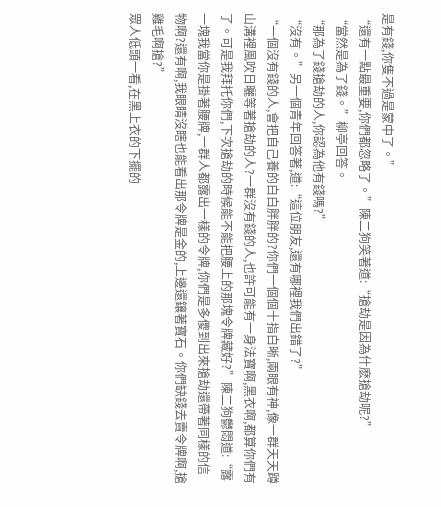是有錢,你隻不過是蒙中了。”
“還有一點最重要,你們都忽略了。”陳二狗笑著道:“搶劫是因為什麽搶劫呢?”
“當然是為了錢。”柳亭回答。
“那為了錢搶劫的人,你認為他有錢嗎?”
“沒有。”另一個青年回答著,道:“這位朋友,還有哪裡我們出錯了?”
“一個沒有錢的人,會把自己養的白白胖胖的?你們一個個十指白晰,兩眼有神,像一群天天蹲山溝裡風吹日曬等著搶劫的人?一群沒有錢的人,也許可能有一身法寶啊,黑衣啊,都算你們有了。可是我拜托你們,下次搶劫的時候能不能把腰上的那塊令牌藏好?”陳二狗鬱悶道:“露一塊我當你是掛著腰牌,一群人都露出一樣的令牌,你們是多傻到出來搶劫還帶著同樣的信物啊?還有啊,我眼睛沒瞎也能看出那令牌是金的,上邊還鑲著寶石。你們缺錢去賣令牌啊,搶雞毛啊搶?”
眾人低頭一看,在黑上衣的下擺的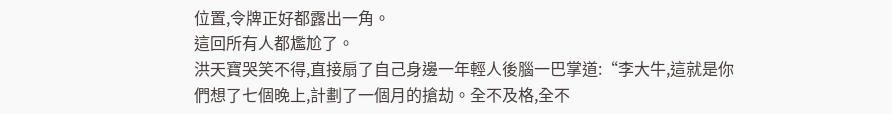位置,令牌正好都露出一角。
這回所有人都尷尬了。
洪天寶哭笑不得,直接扇了自己身邊一年輕人後腦一巴掌道:“李大牛,這就是你們想了七個晚上,計劃了一個月的搶劫。全不及格,全不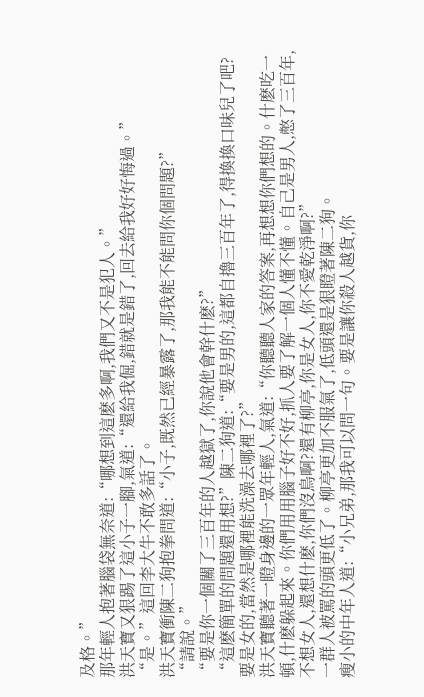及格。”
那年輕人抱著腦袋無奈道:“哪想到這麽多啊,我們又不是犯人。”
洪天寶又狠踢了這小子一腳,氣道:“還給我倔,錯就是錯了,回去給我好好悔過。”
“是。”這回李大牛不敢多話了。
洪天寶衝陳二狗抱拳問道:“小子,既然已經暴露了,那我能不能問你個問題?”
“請說。”
“要是你一個關了三百年的人越獄了,你說他會幹什麽?”
“這麽簡單的問題還用想?”陳二狗道:“要是男的,這都自擼三百年了,得換換口味兒了吧?要是女的,當然是哪裡能洗澡去哪裡了?”
洪天寶聽著一瞪身邊的一眾年輕人,氣道:“你聽聽人家的答案,再想想你們想的。什麽吃一頓,什麽躲起來。你們用用腦子好不好,抓人要了解一個人懂不懂。自己是男人,憋了三百年,不想女人,還想什麽,你們沒鳥啊?還有柳亭,你是女人,你不愛乾淨啊?”
一群人被罵的頭更低了。柳亭更加不服氣了,低頭還是狠瞪著陳二狗。
瘦小的中年人道:“小兄弟,那我可以問一句。要是讓你殺人越貨,你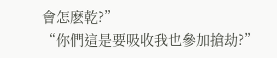會怎麽乾?”
“你們這是要吸收我也參加搶劫?”